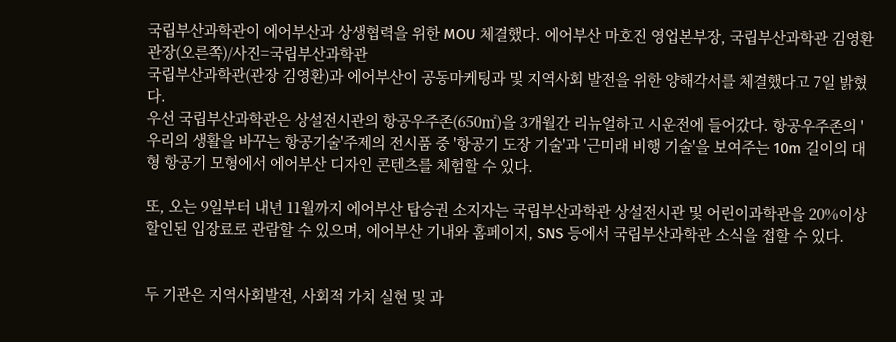국립부산과학관이 에어부산과 상생협력을 위한 MOU 체결했다. 에어부산 마호진 영업본부장, 국립부산과학관 김영환 관장(오른쪽)/사진=국립부산과학관
국립부산과학관(관장 김영환)과 에어부산이 공동마케팅과 및 지역사회 발전을 위한 양해각서를 체결했다고 7일 밝혔다.
우선 국립부산과학관은 상설전시관의 항공우주존(650㎡)을 3개월간 리뉴얼하고 시운전에 들어갔다. 항공우주존의 '우리의 생활을 바꾸는 항공기술'주제의 전시품 중 '항공기 도장 기술'과 '근미래 비행 기술'을 보여주는 10m 길이의 대형 항공기 모형에서 에어부산 디자인 콘텐츠를 체험할 수 있다.

또, 오는 9일부터 내년 11월까지 에어부산 탑승권 소지자는 국립부산과학관 상설전시관 및 어린이과학관을 20%이상 할인된 입장료로 관람할 수 있으며, 에어부산 기내와 홈페이지, SNS 등에서 국립부산과학관 소식을 접할 수 있다.


두 기관은 지역사회발전, 사회적 가치 실현 및 과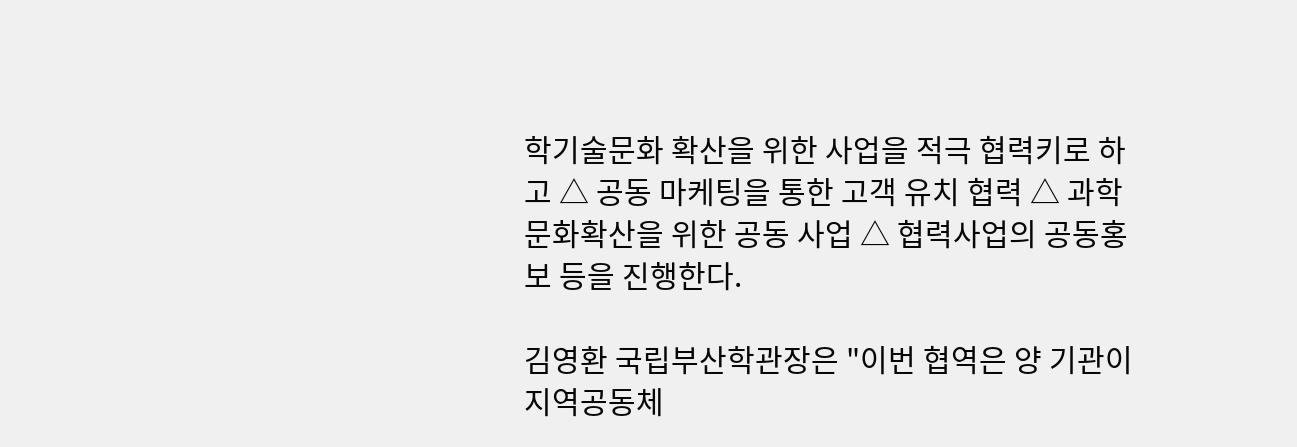학기술문화 확산을 위한 사업을 적극 협력키로 하고 △ 공동 마케팅을 통한 고객 유치 협력 △ 과학문화확산을 위한 공동 사업 △ 협력사업의 공동홍보 등을 진행한다.

김영환 국립부산학관장은 "이번 협역은 양 기관이 지역공동체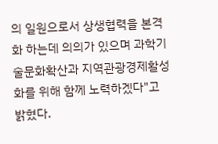의 일원으로서 상생협력을 본격화 하는데 의의가 있으며 과학기술문화확산과 지역관광경제활성화를 위해 함께 노력하겠다"고 밝혔다.